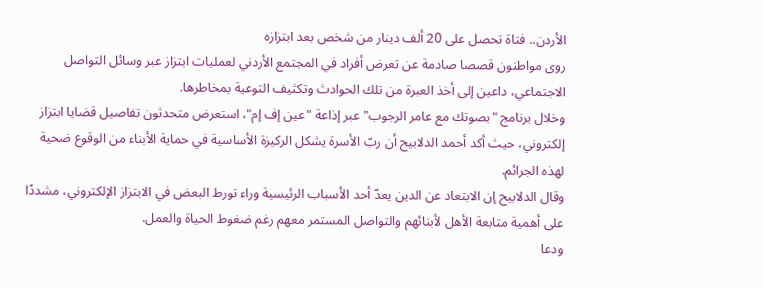الأردن.. فتاة تحصل على 20 ألف دينار من شخص بعد ابتزازه
روى مواطنون قصصا صادمة عن تعرض أفراد في المجتمع الأردني لعمليات ابتزاز عبر وسائل التواصل الاجتماعي، داعين إلى أخذ العبرة من تلك الحوادث وتكثيف التوعية بمخاطرها.
وخلال برنامج "بصوتك مع عامر الرجوب" عبر إذاعة "عين إف إم"، استعرض متحدثون تفاصيل قضايا ابتزاز إلكتروني، حيث أكد أحمد الدلابيح أن ربّ الأسرة يشكل الركيزة الأساسية في حماية الأبناء من الوقوع ضحية لهذه الجرائم.
وقال الدلابيح إن الابتعاد عن الدين يعدّ أحد الأسباب الرئيسية وراء تورط البعض في الابتزاز الإلكتروني، مشددًا على أهمية متابعة الأهل لأبنائهم والتواصل المستمر معهم رغم ضغوط الحياة والعمل.
ودعا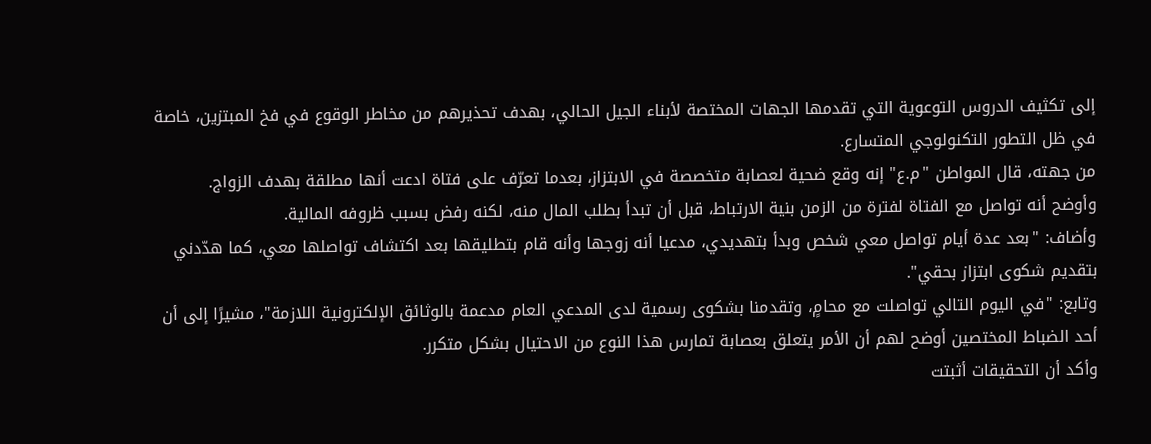إلى تكثيف الدروس التوعوية التي تقدمها الجهات المختصة لأبناء الجيل الحالي، بهدف تحذيرهم من مخاطر الوقوع في فخ المبتزين، خاصة في ظل التطور التكنولوجي المتسارع.
من جهته، قال المواطن "م.ع" إنه وقع ضحية لعصابة متخصصة في الابتزاز، بعدما تعرّف على فتاة ادعت أنها مطلقة بهدف الزواج.
وأوضح أنه تواصل مع الفتاة لفترة من الزمن بنية الارتباط، قبل أن تبدأ بطلب المال منه، لكنه رفض بسبب ظروفه المالية.
وأضاف: "بعد عدة أيام تواصل معي شخص وبدأ بتهديدي، مدعيا أنه زوجها وأنه قام بتطليقها بعد اكتشاف تواصلها معي، كما هدّدني بتقديم شكوى ابتزاز بحقي".
وتابع: "في اليوم التالي تواصلت مع محامٍ، وتقدمنا بشكوى رسمية لدى المدعي العام مدعمة بالوثائق الإلكترونية اللازمة"، مشيرًا إلى أن أحد الضباط المختصين أوضح لهم أن الأمر يتعلق بعصابة تمارس هذا النوع من الاحتيال بشكل متكرر.
وأكد أن التحقيقات أثبتت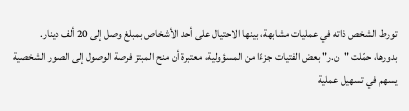تورط الشخص ذاته في عمليات مشابهة، بينها الاحتيال على أحد الأشخاص بمبلغ وصل إلى 20 ألف دينار.
بدورها، حمّلت "ن.ر" بعض الفتيات جزءًا من المسؤولية، معتبرة أن منح المبتز فرصة الوصول إلى الصور الشخصية يسهم في تسهيل عملية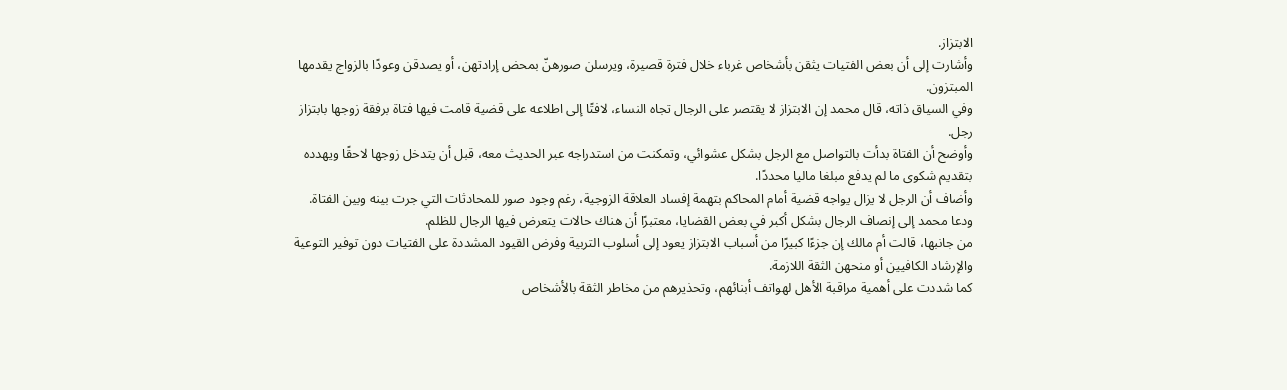الابتزاز.
وأشارت إلى أن بعض الفتيات يثقن بأشخاص غرباء خلال فترة قصيرة، ويرسلن صورهنّ بمحض إرادتهن، أو يصدقن وعودًا بالزواج يقدمها المبتزون.
وفي السياق ذاته، قال محمد إن الابتزاز لا يقتصر على الرجال تجاه النساء، لافتًا إلى اطلاعه على قضية قامت فيها فتاة برفقة زوجها بابتزاز رجل.
وأوضح أن الفتاة بدأت بالتواصل مع الرجل بشكل عشوائي، وتمكنت من استدراجه عبر الحديث معه، قبل أن يتدخل زوجها لاحقًا ويهدده بتقديم شكوى ما لم يدفع مبلغا ماليا محددًا.
وأضاف أن الرجل لا يزال يواجه قضية أمام المحاكم بتهمة إفساد العلاقة الزوجية، رغم وجود صور للمحادثات التي جرت بينه وبين الفتاة.
ودعا محمد إلى إنصاف الرجال بشكل أكبر في بعض القضايا، معتبرًا أن هناك حالات يتعرض فيها الرجال للظلم.
من جانبها، قالت أم مالك إن جزءًا كبيرًا من أسباب الابتزاز يعود إلى أسلوب التربية وفرض القيود المشددة على الفتيات دون توفير التوعية والإرشاد الكافيين أو منحهن الثقة اللازمة.
كما شددت على أهمية مراقبة الأهل لهواتف أبنائهم، وتحذيرهم من مخاطر الثقة بالأشخاص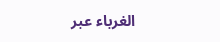الغرباء عبر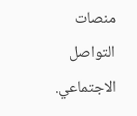منصات التواصل الاجتماعي.